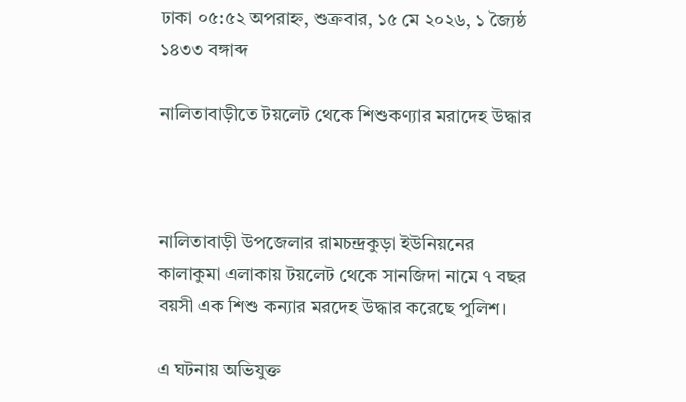ঢাকা ০৫:৫২ অপরাহ্ন, শুক্রবার, ১৫ মে ২০২৬, ১ জ্যৈষ্ঠ ১৪৩৩ বঙ্গাব্দ

নালিতাবাড়ীতে টয়লেট থেকে শিশুকণ্যার মরাদেহ উদ্ধার



নালিতাবাড়ী উপজেলার রামচন্দ্রকুড়া ইউনিয়নের কালাকুমা এলাকায় টয়লেট থেকে সানজিদা নামে ৭ বছর বয়সী এক শিশু কন্যার মরদেহ উদ্ধার করেছে পুলিশ।

এ ঘটনায় অভিযুক্ত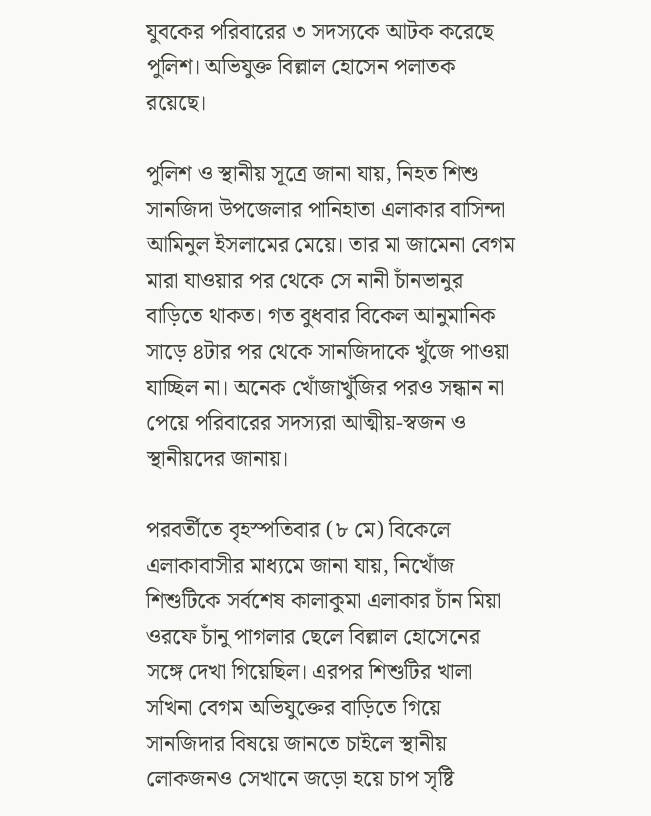যুবকের পরিবারের ৩ সদস্যকে আটক করেছে পুলিশ। অভিযুক্ত বিল্লাল হোসেন পলাতক রয়েছে।

পুলিশ ও স্থানীয় সূত্রে জানা যায়, নিহত শিশু সানজিদা উপজেলার পানিহাতা এলাকার বাসিন্দা আমিনুল ইসলামের মেয়ে। তার মা জামেনা বেগম মারা যাওয়ার পর থেকে সে নানী চাঁনভানুর বাড়িতে থাকত। গত বুধবার বিকেল আনুমানিক সাড়ে ৪টার পর থেকে সানজিদাকে খুঁজে পাওয়া যাচ্ছিল না। অনেক খোঁজাখুঁজির পরও সন্ধান না পেয়ে পরিবারের সদস্যরা আত্মীয়-স্বজন ও স্থানীয়দের জানায়।

পরবর্তীতে বৃহস্পতিবার (৮ মে) বিকেলে এলাকাবাসীর মাধ্যমে জানা যায়, নিখোঁজ শিশুটিকে সর্বশেষ কালাকুমা এলাকার চাঁন মিয়া ওরফে চাঁনু পাগলার ছেলে বিল্লাল হোসেনের সঙ্গে দেখা গিয়েছিল। এরপর শিশুটির খালা সখিনা বেগম অভিযুক্তের বাড়িতে গিয়ে সানজিদার বিষয়ে জানতে চাইলে স্থানীয় লোকজনও সেখানে জড়ো হয়ে চাপ সৃষ্টি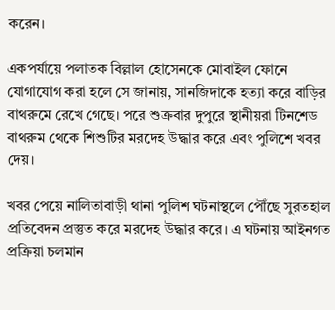করেন।

একপর্যায়ে পলাতক বিল্লাল হোসেনকে মোবাইল ফোনে যোগাযোগ করা হলে সে জানায়, সানজিদাকে হত্যা করে বাড়ির বাথরুমে রেখে গেছে। পরে শুক্রবার দুপুরে স্থানীয়রা টিনশেড বাথরুম থেকে শিশুটির মরদেহ উদ্ধার করে এবং পুলিশে খবর দেয়।

খবর পেয়ে নালিতাবাড়ী থানা পুলিশ ঘটনাস্থলে পৌঁছে সুরতহাল প্রতিবেদন প্রস্তুত করে মরদেহ উদ্ধার করে। এ ঘটনায় আইনগত প্রক্রিয়া চলমান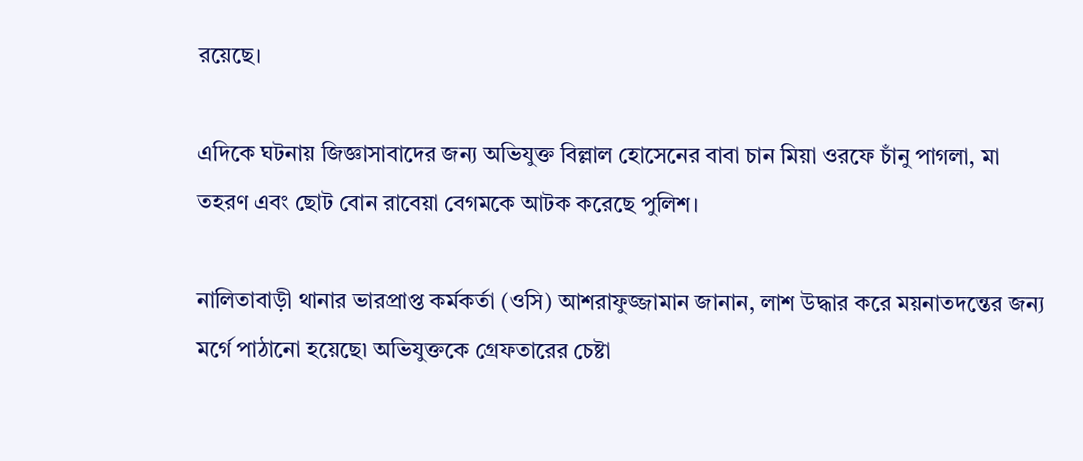রয়েছে।

এদিকে ঘটনায় জিজ্ঞাসাবাদের জন্য অভিযুক্ত বিল্লাল হোসেনের বাবা চান মিয়া ওরফে চাঁনু পাগলা, মা তহরণ এবং ছোট বোন রাবেয়া বেগমকে আটক করেছে পুলিশ।

নালিতাবাড়ী থানার ভারপ্রাপ্ত কর্মকর্তা (ওসি) আশরাফুজ্জামান জানান, লাশ উদ্ধার করে ময়নাতদন্তের জন্য মর্গে পাঠানো হয়েছে৷ অভিযুক্তকে গ্রেফতারের চেষ্টা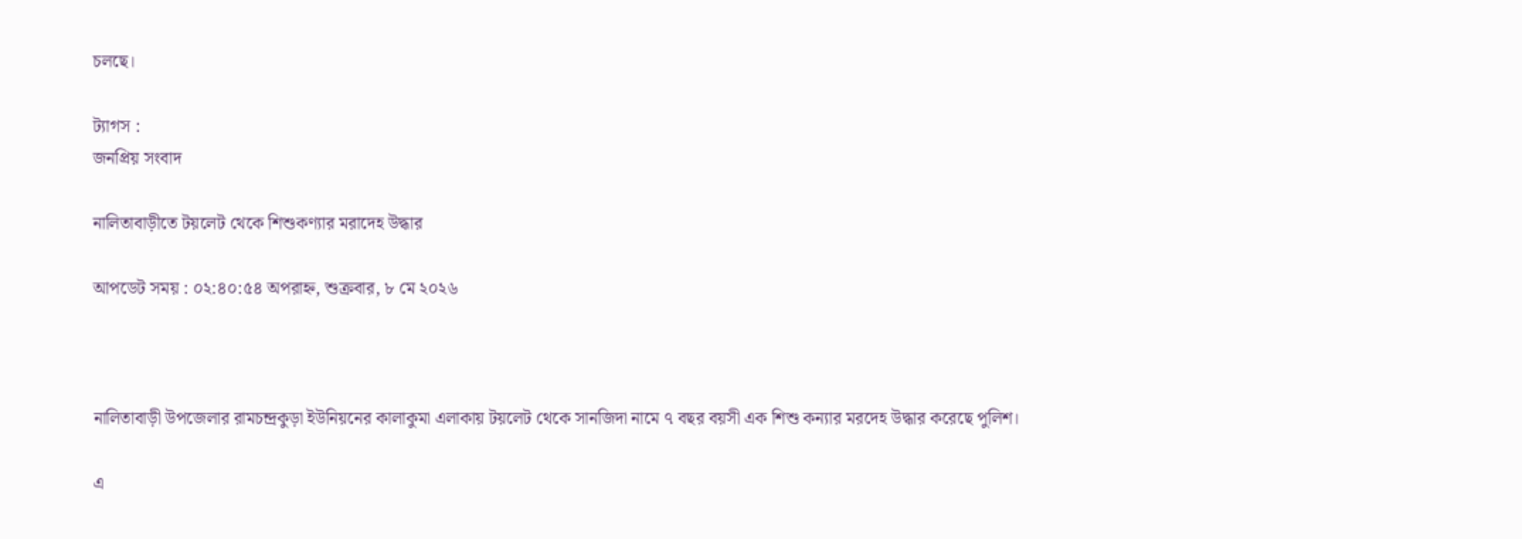চলছে।

ট্যাগস :
জনপ্রিয় সংবাদ

নালিতাবাড়ীতে টয়লেট থেকে শিশুকণ্যার মরাদেহ উদ্ধার

আপডেট সময় : ০২:৪০:৫৪ অপরাহ্ন, শুক্রবার, ৮ মে ২০২৬



নালিতাবাড়ী উপজেলার রামচন্দ্রকুড়া ইউনিয়নের কালাকুমা এলাকায় টয়লেট থেকে সানজিদা নামে ৭ বছর বয়সী এক শিশু কন্যার মরদেহ উদ্ধার করেছে পুলিশ।

এ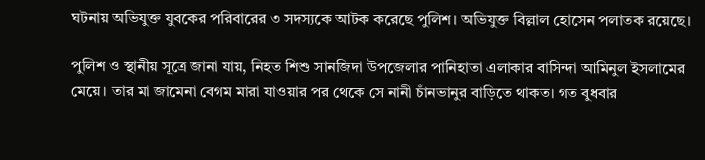ঘটনায় অভিযুক্ত যুবকের পরিবারের ৩ সদস্যকে আটক করেছে পুলিশ। অভিযুক্ত বিল্লাল হোসেন পলাতক রয়েছে।

পুলিশ ও স্থানীয় সূত্রে জানা যায়, নিহত শিশু সানজিদা উপজেলার পানিহাতা এলাকার বাসিন্দা আমিনুল ইসলামের মেয়ে। তার মা জামেনা বেগম মারা যাওয়ার পর থেকে সে নানী চাঁনভানুর বাড়িতে থাকত। গত বুধবার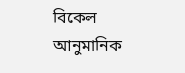বিকেল আনুমানিক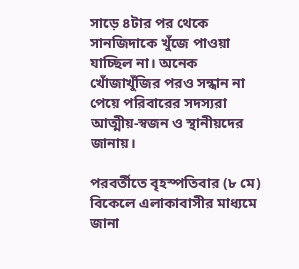সাড়ে ৪টার পর থেকে সানজিদাকে খুঁজে পাওয়া যাচ্ছিল না। অনেক খোঁজাখুঁজির পরও সন্ধান না পেয়ে পরিবারের সদস্যরা আত্মীয়-স্বজন ও স্থানীয়দের জানায়।

পরবর্তীতে বৃহস্পতিবার (৮ মে) বিকেলে এলাকাবাসীর মাধ্যমে জানা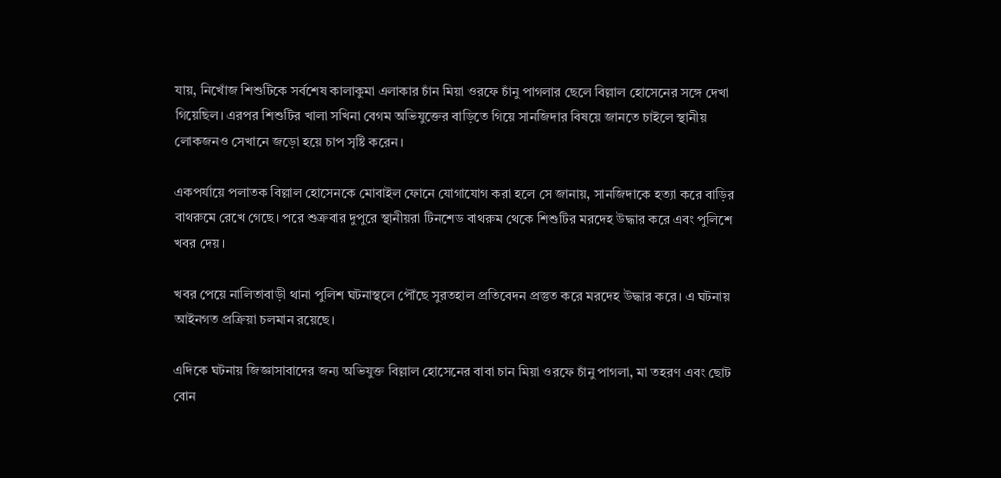যায়, নিখোঁজ শিশুটিকে সর্বশেষ কালাকুমা এলাকার চাঁন মিয়া ওরফে চাঁনু পাগলার ছেলে বিল্লাল হোসেনের সঙ্গে দেখা গিয়েছিল। এরপর শিশুটির খালা সখিনা বেগম অভিযুক্তের বাড়িতে গিয়ে সানজিদার বিষয়ে জানতে চাইলে স্থানীয় লোকজনও সেখানে জড়ো হয়ে চাপ সৃষ্টি করেন।

একপর্যায়ে পলাতক বিল্লাল হোসেনকে মোবাইল ফোনে যোগাযোগ করা হলে সে জানায়, সানজিদাকে হত্যা করে বাড়ির বাথরুমে রেখে গেছে। পরে শুক্রবার দুপুরে স্থানীয়রা টিনশেড বাথরুম থেকে শিশুটির মরদেহ উদ্ধার করে এবং পুলিশে খবর দেয়।

খবর পেয়ে নালিতাবাড়ী থানা পুলিশ ঘটনাস্থলে পৌঁছে সুরতহাল প্রতিবেদন প্রস্তুত করে মরদেহ উদ্ধার করে। এ ঘটনায় আইনগত প্রক্রিয়া চলমান রয়েছে।

এদিকে ঘটনায় জিজ্ঞাসাবাদের জন্য অভিযুক্ত বিল্লাল হোসেনের বাবা চান মিয়া ওরফে চাঁনু পাগলা, মা তহরণ এবং ছোট বোন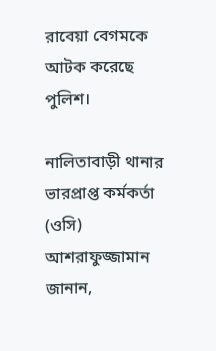রাবেয়া বেগমকে আটক করেছে পুলিশ।

নালিতাবাড়ী থানার ভারপ্রাপ্ত কর্মকর্তা (ওসি) আশরাফুজ্জামান জানান,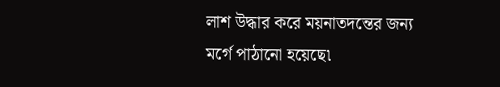লাশ উদ্ধার করে ময়নাতদন্তের জন্য মর্গে পাঠানো হয়েছে৷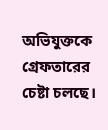অভিযুক্তকে গ্রেফতারের চেষ্টা চলছে।